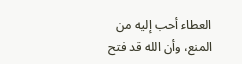العطاء أحب إليه من المنع، وأن الله قد فتح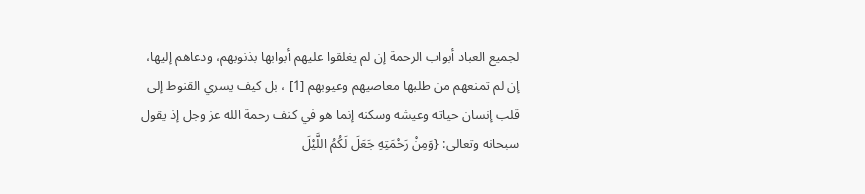لجميع العباد أبواب الرحمة إن لم يغلقوا عليهم أبوابها بذنوبهم، ودعاهم إليها، إن لم تمنعهم من طلبها معاصيهم وعيوبهم [1] ، بل كيف يسري القنوط إلى قلب إنسان حياته وعيشه وسكنه إنما هو في كنف رحمة الله عز وجل إذ يقول سبحانه وتعالى: {وَمِنْ رَحْمَتِهِ جَعَلَ لَكُمُ اللَّيْلَ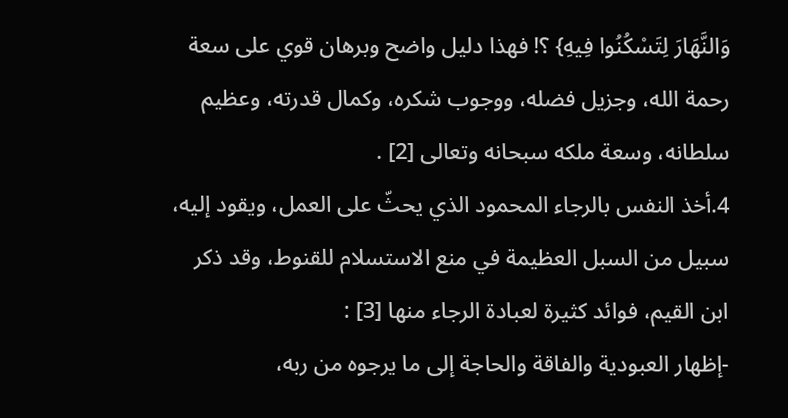وَالنَّهَارَ لِتَسْكُنُوا فِيهِ} ؟! فهذا دليل واضح وبرهان قوي على سعة رحمة الله، وجزيل فضله، ووجوب شكره، وكمال قدرته، وعظيم سلطانه، وسعة ملكه سبحانه وتعالى [2] .
4.أخذ النفس بالرجاء المحمود الذي يحثّ على العمل، ويقود إليه، سبيل من السبل العظيمة في منع الاستسلام للقنوط، وقد ذكر ابن القيم، فوائد كثيرة لعبادة الرجاء منها [3] :
-إظهار العبودية والفاقة والحاجة إلى ما يرجوه من ربه،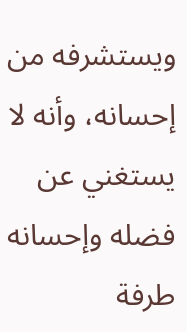ويستشرفه من إحسانه، وأنه لا يستغني عن فضله وإحسانه طرفة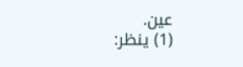عين.
(1) ينظر: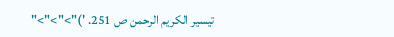تيسير الكريم الرحمن ص 251. ')">">">"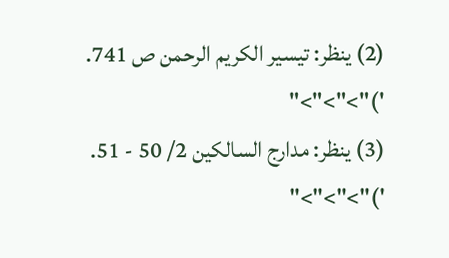(2) ينظر: تيسير الكريم الرحمن ص 741. ')">">">"
(3) ينظر: مدارج السالكين 2/ 50 - 51. ')">">">"